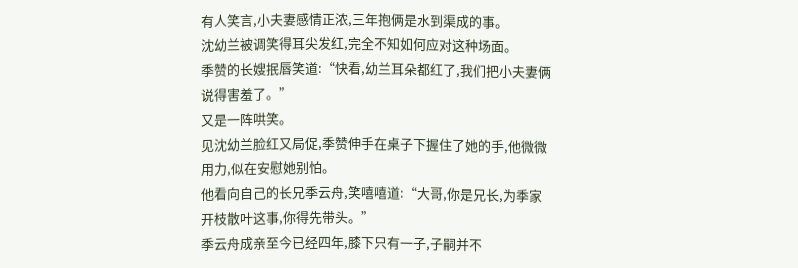有人笑言,小夫妻感情正浓,三年抱俩是水到渠成的事。
沈幼兰被调笑得耳尖发红,完全不知如何应对这种场面。
季赞的长嫂抿唇笑道:“快看,幼兰耳朵都红了,我们把小夫妻俩说得害羞了。”
又是一阵哄笑。
见沈幼兰脸红又局促,季赞伸手在桌子下握住了她的手,他微微用力,似在安慰她别怕。
他看向自己的长兄季云舟,笑嘻嘻道:“大哥,你是兄长,为季家开枝散叶这事,你得先带头。”
季云舟成亲至今已经四年,膝下只有一子,子嗣并不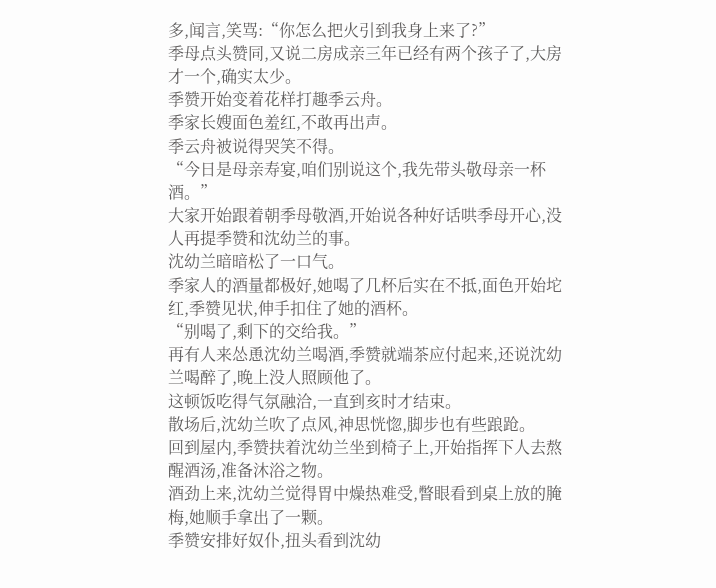多,闻言,笑骂:“你怎么把火引到我身上来了?”
季母点头赞同,又说二房成亲三年已经有两个孩子了,大房才一个,确实太少。
季赞开始变着花样打趣季云舟。
季家长嫂面色羞红,不敢再出声。
季云舟被说得哭笑不得。
“今日是母亲寿宴,咱们别说这个,我先带头敬母亲一杯酒。”
大家开始跟着朝季母敬酒,开始说各种好话哄季母开心,没人再提季赞和沈幼兰的事。
沈幼兰暗暗松了一口气。
季家人的酒量都极好,她喝了几杯后实在不抵,面色开始坨红,季赞见状,伸手扣住了她的酒杯。
“别喝了,剩下的交给我。”
再有人来怂恿沈幼兰喝酒,季赞就端茶应付起来,还说沈幼兰喝醉了,晚上没人照顾他了。
这顿饭吃得气氛融洽,一直到亥时才结束。
散场后,沈幼兰吹了点风,神思恍惚,脚步也有些踉跄。
回到屋内,季赞扶着沈幼兰坐到椅子上,开始指挥下人去熬醒酒汤,准备沐浴之物。
酒劲上来,沈幼兰觉得胃中燥热难受,瞥眼看到桌上放的腌梅,她顺手拿出了一颗。
季赞安排好奴仆,扭头看到沈幼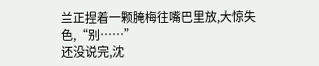兰正捏着一颗腌梅往嘴巴里放,大惊失色,“别……”
还没说完,沈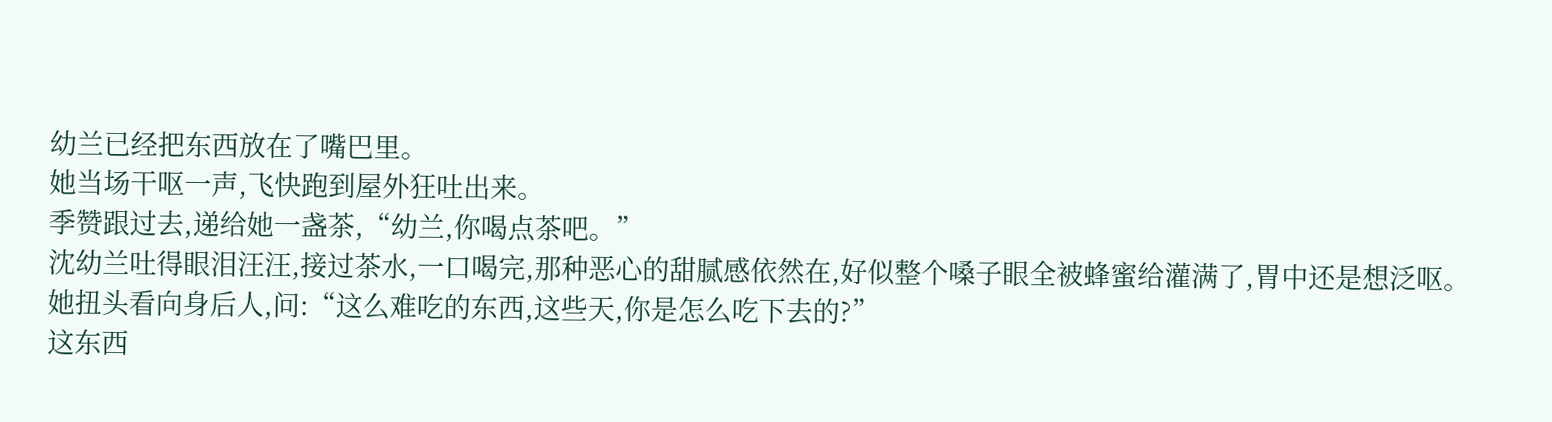幼兰已经把东西放在了嘴巴里。
她当场干呕一声,飞快跑到屋外狂吐出来。
季赞跟过去,递给她一盏茶,“幼兰,你喝点茶吧。”
沈幼兰吐得眼泪汪汪,接过茶水,一口喝完,那种恶心的甜腻感依然在,好似整个嗓子眼全被蜂蜜给灌满了,胃中还是想泛呕。
她扭头看向身后人,问:“这么难吃的东西,这些天,你是怎么吃下去的?”
这东西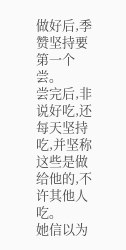做好后,季赞坚持要第一个尝。
尝完后,非说好吃,还每天坚持吃,并坚称这些是做给他的,不许其他人吃。
她信以为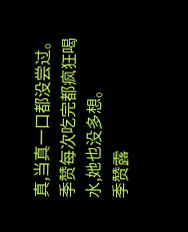真,当真一口都没尝过。
季赞每次吃完都疯狂喝水,她也没多想。
季赞露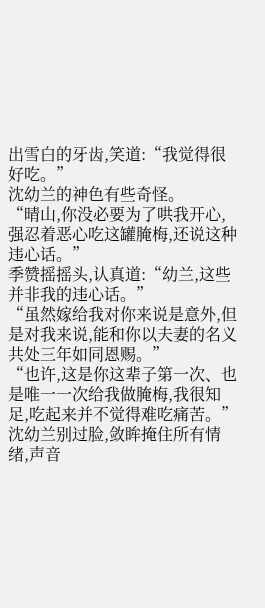出雪白的牙齿,笑道:“我觉得很好吃。”
沈幼兰的神色有些奇怪。
“晴山,你没必要为了哄我开心,强忍着恶心吃这罐腌梅,还说这种违心话。”
季赞摇摇头,认真道:“幼兰,这些并非我的违心话。”
“虽然嫁给我对你来说是意外,但是对我来说,能和你以夫妻的名义共处三年如同恩赐。”
“也许,这是你这辈子第一次、也是唯一一次给我做腌梅,我很知足,吃起来并不觉得难吃痛苦。”
沈幼兰别过脸,敛眸掩住所有情绪,声音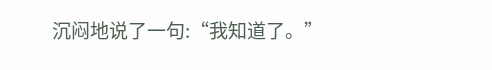沉闷地说了一句:“我知道了。”